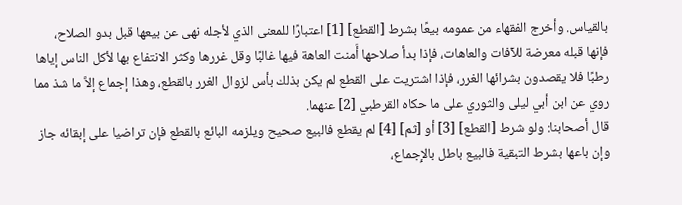بالقياس. وأخرج الفقهاء من عمومه بيعًا بشرط [القطع] [1] اعتبارًا للمعنى الذي لأجله نهى عن بيعها قبل بدو الصلاح، فإنها قبله معرضة للآفات والعاهات، فإذا بدأ صلاحها أَمنت العاهة فيها غالبًا وقل غررها وكثر الانتفاع بها لأكل الناس إياها رطبًا فلا يقصدون بشرائها الغرر، فإذا اشتريت على القطع لم يكن بذلك بأس لزوال الغرر بالقطع، وهذا إجماع إلاَّ ما شذ مما روي عن ابن أبي ليلى والثوري على ما حكاه القرطبي [2] عنهما.
قال أصحابنا: ولو شرط [القطع] [3] أو [ثم] [4] لم يقطع فالبيع صحيح ويلزمه البائع بالقطع فإن تراضيا على إبقائه جاز وإن باعها بشرط التبقية فالبيع باطل بالإِجماع،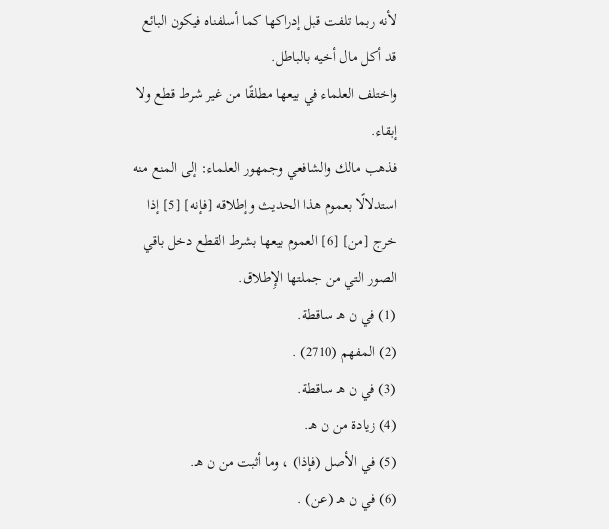لأنه ربما تلفت قبل إدراكها كما أسلفناه فيكون البائع قد أكل مال أخيه بالباطل.
واختلف العلماء في بيعها مطلقًا من غير شرط قطع ولا إبقاء.
فذهب مالك والشافعي وجمهور العلماء: إلى المنع منه استدلالًا بعموم هذا الحديث وإطلاقه [فإنه] [5] إذا خرج [من] [6] العموم بيعها بشرط القطع دخل باقي الصور التي من جملتها الإِطلاق.
(1) في ن هـ ساقطة.
(2) المفهم (2710) .
(3) في ن هـ ساقطة.
(4) زيادة من ن هـ.
(5) في الأصل (فإذا) ، وما أثبت من ن هـ.
(6) في ن هـ (عن) .